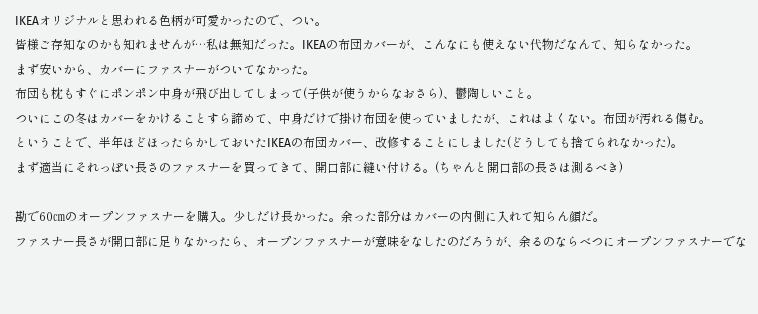IKEAオリジナルと思われる色柄が可愛かったので、つい。
皆様ご存知なのかも知れませんが…私は無知だった。IKEAの布団カバーが、こんなにも使えない代物だなんて、知らなかった。
まず安いから、カバーにファスナーがついてなかった。
布団も枕もすぐにポンポン中身が飛び出してしまって(子供が使うからなおさら)、鬱陶しいこと。
ついにこの冬はカバーをかけることすら諦めて、中身だけで掛け布団を使っていましたが、これはよくない。布団が汚れる傷む。
ということで、半年ほどほったらかしておいたIKEAの布団カバー、改修することにしました(どうしても捨てられなかった)。
まず適当にそれっぽい長さのファスナーを買ってきて、開口部に縫い付ける。(ちゃんと開口部の長さは測るべき)

勘で60㎝のオープンファスナーを購入。少しだけ長かった。余った部分はカバーの内側に入れて知らん顔だ。
ファスナー長さが開口部に足りなかったら、オープンファスナーが意味をなしたのだろうが、余るのならべつにオープンファスナーでな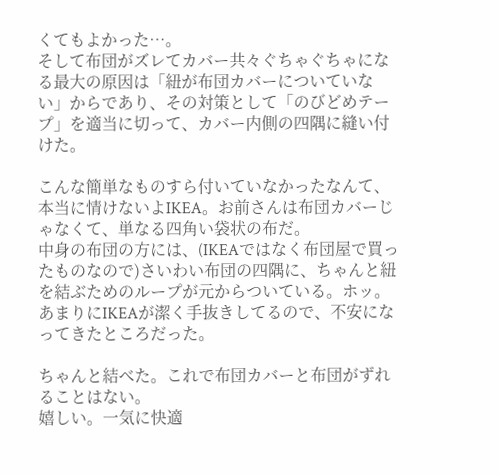くてもよかった…。
そして布団がズレてカバー共々ぐちゃぐちゃになる最大の原因は「紐が布団カバーについていない」からであり、その対策として「のびどめテープ」を適当に切って、カバー内側の四隅に縫い付けた。

こんな簡単なものすら付いていなかったなんて、本当に情けないよIKEA。お前さんは布団カバーじゃなくて、単なる四角い袋状の布だ。
中身の布団の方には、(IKEAではなく布団屋で買ったものなので)さいわい布団の四隅に、ちゃんと紐を結ぶためのループが元からついている。ホッ。
あまりにIKEAが潔く手抜きしてるので、不安になってきたところだった。

ちゃんと結べた。これで布団カバーと布団がずれることはない。
嬉しい。一気に快適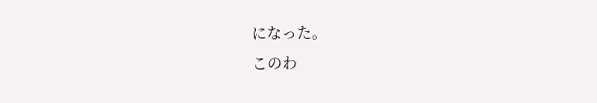になった。
このわ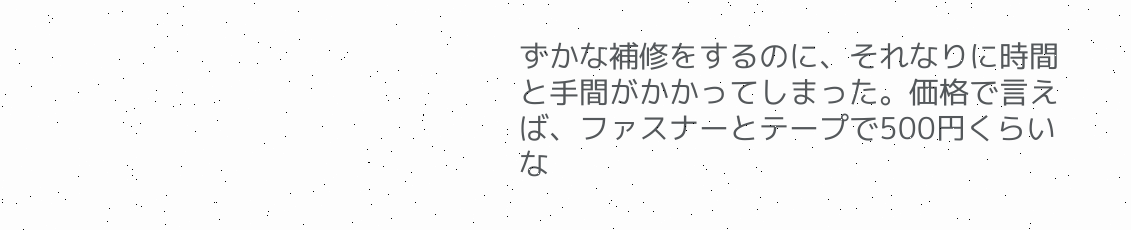ずかな補修をするのに、それなりに時間と手間がかかってしまった。価格で言えば、ファスナーとテープで500円くらいな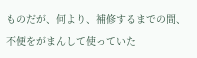ものだが、何より、補修するまでの間、不便をがまんして使っていた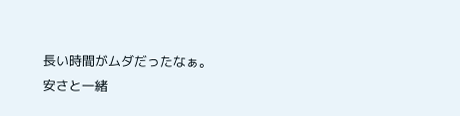長い時間がムダだったなぁ。
安さと一緒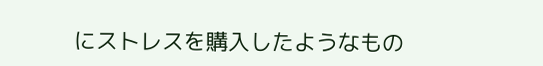にストレスを購入したようなもの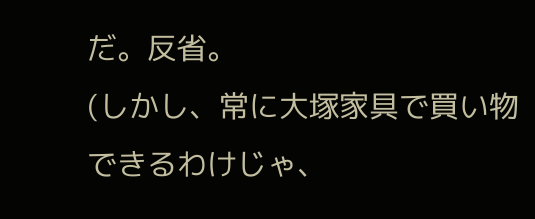だ。反省。
(しかし、常に大塚家具で買い物できるわけじゃ、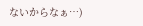ないからなぁ…)